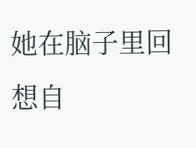她在脑子里回想自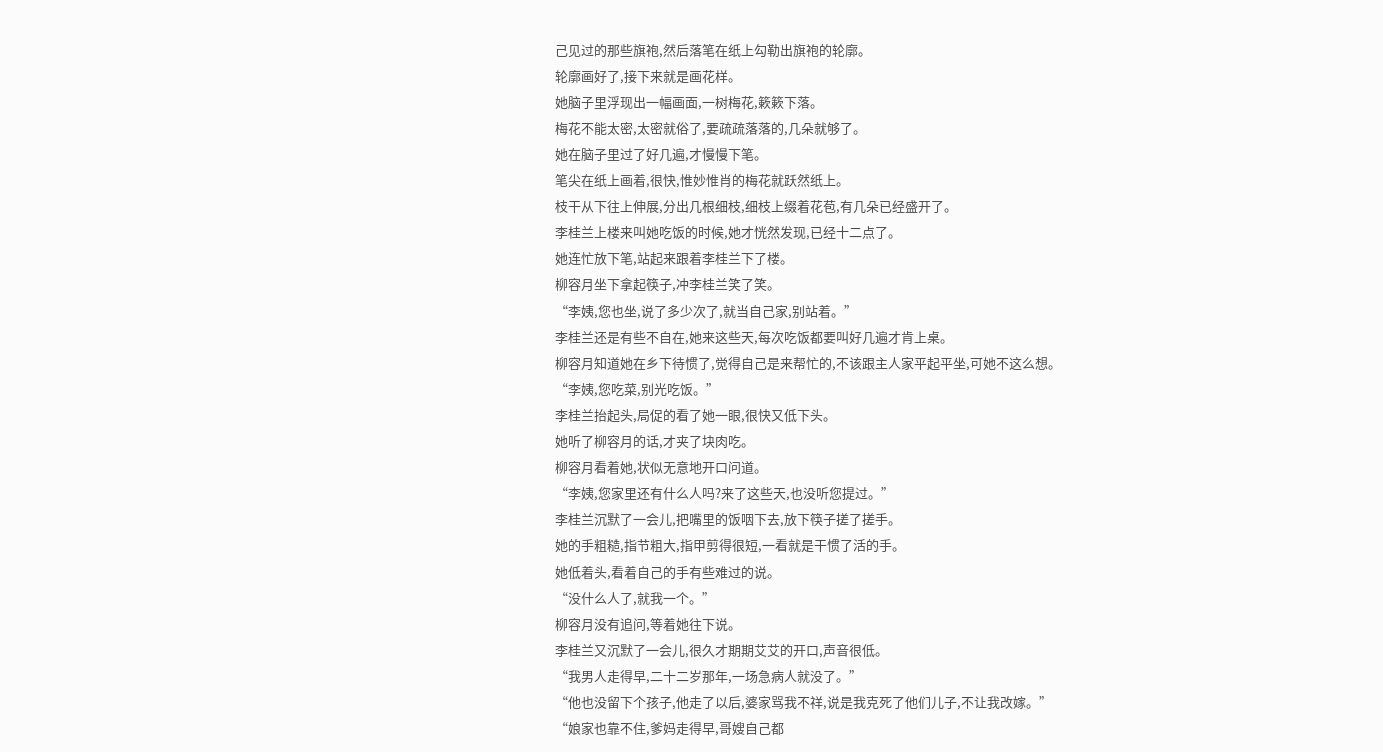己见过的那些旗袍,然后落笔在纸上勾勒出旗袍的轮廓。
轮廓画好了,接下来就是画花样。
她脑子里浮现出一幅画面,一树梅花,簌簌下落。
梅花不能太密,太密就俗了,要疏疏落落的,几朵就够了。
她在脑子里过了好几遍,才慢慢下笔。
笔尖在纸上画着,很快,惟妙惟肖的梅花就跃然纸上。
枝干从下往上伸展,分出几根细枝,细枝上缀着花苞,有几朵已经盛开了。
李桂兰上楼来叫她吃饭的时候,她才恍然发现,已经十二点了。
她连忙放下笔,站起来跟着李桂兰下了楼。
柳容月坐下拿起筷子,冲李桂兰笑了笑。
“李姨,您也坐,说了多少次了,就当自己家,别站着。”
李桂兰还是有些不自在,她来这些天,每次吃饭都要叫好几遍才肯上桌。
柳容月知道她在乡下待惯了,觉得自己是来帮忙的,不该跟主人家平起平坐,可她不这么想。
“李姨,您吃菜,别光吃饭。”
李桂兰抬起头,局促的看了她一眼,很快又低下头。
她听了柳容月的话,才夹了块肉吃。
柳容月看着她,状似无意地开口问道。
“李姨,您家里还有什么人吗?来了这些天,也没听您提过。”
李桂兰沉默了一会儿,把嘴里的饭咽下去,放下筷子搓了搓手。
她的手粗糙,指节粗大,指甲剪得很短,一看就是干惯了活的手。
她低着头,看着自己的手有些难过的说。
“没什么人了,就我一个。”
柳容月没有追问,等着她往下说。
李桂兰又沉默了一会儿,很久才期期艾艾的开口,声音很低。
“我男人走得早,二十二岁那年,一场急病人就没了。”
“他也没留下个孩子,他走了以后,婆家骂我不祥,说是我克死了他们儿子,不让我改嫁。”
“娘家也靠不住,爹妈走得早,哥嫂自己都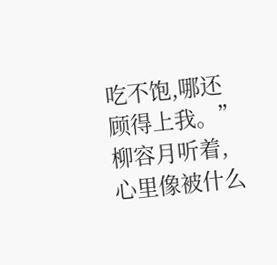吃不饱,哪还顾得上我。”
柳容月听着,心里像被什么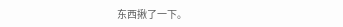东西揪了一下。